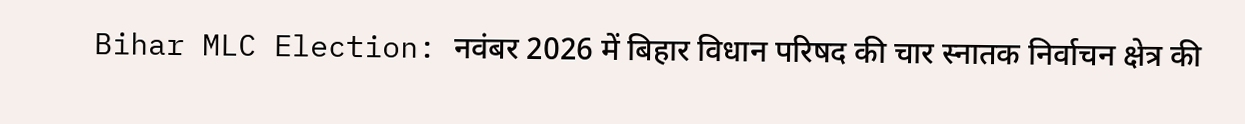Bihar MLC Election: नवंबर 2026 में बिहार विधान परिषद की चार स्नातक निर्वाचन क्षेत्र की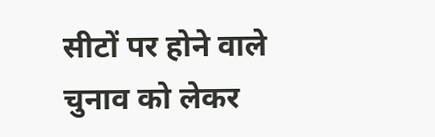सीटों पर होने वाले चुनाव को लेकर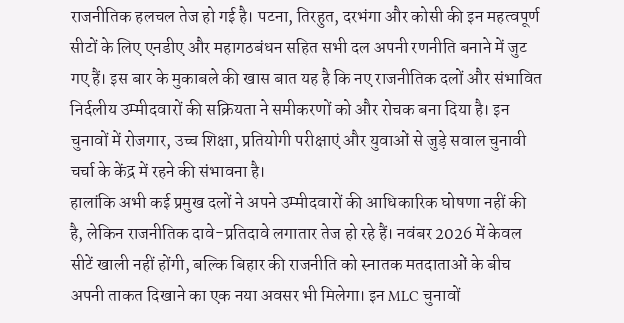राजनीतिक हलचल तेज हो गई है। पटना, तिरहुत, दरभंगा और कोसी की इन महत्वपूर्ण सीटों के लिए एनडीए और महागठबंधन सहित सभी दल अपनी रणनीति बनाने में जुट गए हैं। इस बार के मुकाबले की खास बात यह है कि नए राजनीतिक दलों और संभावित निर्दलीय उम्मीदवारों की सक्रियता ने समीकरणों को और रोचक बना दिया है। इन चुनावों में रोजगार, उच्च शिक्षा, प्रतियोगी परीक्षाएं और युवाओं से जुड़े सवाल चुनावी चर्चा के केंद्र में रहने की संभावना है।
हालांकि अभी कई प्रमुख दलों ने अपने उम्मीदवारों की आधिकारिक घोषणा नहीं की है, लेकिन राजनीतिक दावे-प्रतिदावे लगातार तेज हो रहे हैं। नवंबर 2026 में केवल सीटें खाली नहीं होंगी, बल्कि बिहार की राजनीति को स्नातक मतदाताओं के बीच अपनी ताकत दिखाने का एक नया अवसर भी मिलेगा। इन MLC चुनावों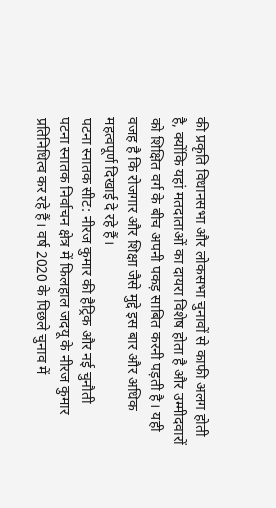की प्रकृति विधानसभा और लोकसभा चुनावों से काफी अलग होती है, क्योंकि यहां मतदाताओं का दायरा विशेष होता है और उम्मीदवारों को शिक्षित वर्ग के बीच अपनी पकड़ साबित करनी पड़ती है। यही वजह है कि रोजगार और शिक्षा जैसे मुद्दे इस बार और अधिक महत्वपूर्ण दिखाई दे रहे हैं।
पटना स्नातक सीट: नीरज कुमार की हैट्रिक और नई चुनौती
पटना स्नातक निर्वाचन क्षेत्र में फिलहाल जदयू के नीरज कुमार प्रतिनिधित्व कर रहे हैं। वर्ष 2020 के पिछले चुनाव में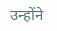उन्होंने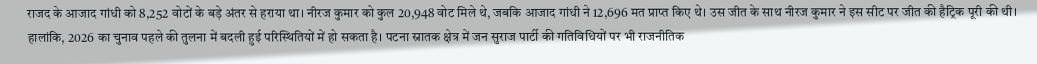राजद के आजाद गांधी को 8,252 वोटों के बड़े अंतर से हराया था। नीरज कुमार को कुल 20,948 वोट मिले थे, जबकि आजाद गांधी ने 12,696 मत प्राप्त किए थे। उस जीत के साथ नीरज कुमार ने इस सीट पर जीत की हैट्रिक पूरी की थी।
हालांकि, 2026 का चुनाव पहले की तुलना में बदली हुई परिस्थितियों में हो सकता है। पटना स्नातक क्षेत्र में जन सुराज पार्टी की गतिविधियों पर भी राजनीतिक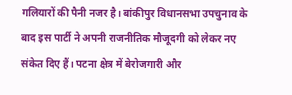गलियारों की पैनी नजर है। बांकीपुर विधानसभा उपचुनाव के बाद इस पार्टी ने अपनी राजनीतिक मौजूदगी को लेकर नए संकेत दिए हैं। पटना क्षेत्र में बेरोजगारी और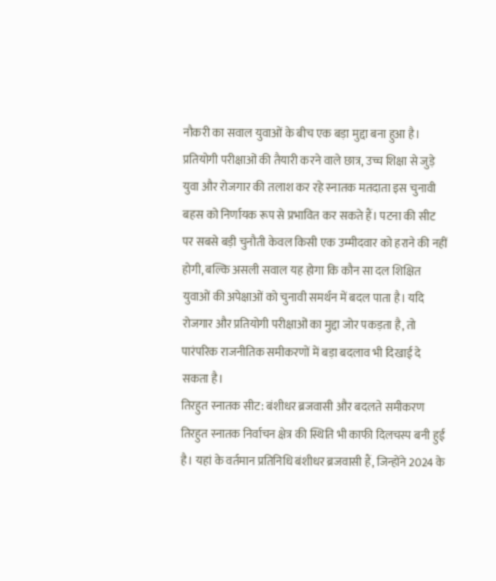नौकरी का सवाल युवाओं के बीच एक बड़ा मुद्दा बना हुआ है। प्रतियोगी परीक्षाओं की तैयारी करने वाले छात्र, उच्च शिक्षा से जुड़े युवा और रोजगार की तलाश कर रहे स्नातक मतदाता इस चुनावी बहस को निर्णायक रूप से प्रभावित कर सकते हैं। पटना की सीट पर सबसे बड़ी चुनौती केवल किसी एक उम्मीदवार को हराने की नहीं होगी, बल्कि असली सवाल यह होगा कि कौन सा दल शिक्षित युवाओं की अपेक्षाओं को चुनावी समर्थन में बदल पाता है। यदि रोजगार और प्रतियोगी परीक्षाओं का मुद्दा जोर पकड़ता है, तो पारंपरिक राजनीतिक समीकरणों में बड़ा बदलाव भी दिखाई दे सकता है।
तिरहुत स्नातक सीट: बंशीधर ब्रजवासी और बदलते समीकरण
तिरहुत स्नातक निर्वाचन क्षेत्र की स्थिति भी काफी दिलचस्प बनी हुई है। यहां के वर्तमान प्रतिनिधि बंशीधर ब्रजवासी हैं, जिन्होंने 2024 के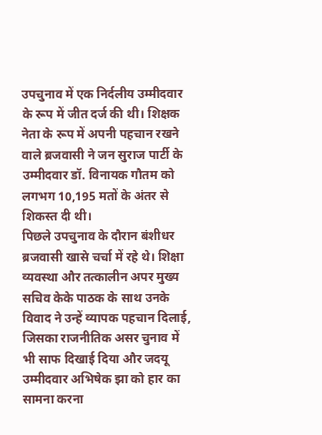उपचुनाव में एक निर्दलीय उम्मीदवार के रूप में जीत दर्ज की थी। शिक्षक नेता के रूप में अपनी पहचान रखने वाले ब्रजवासी ने जन सुराज पार्टी के उम्मीदवार डॉ. विनायक गौतम को लगभग 10,195 मतों के अंतर से शिकस्त दी थी।
पिछले उपचुनाव के दौरान बंशीधर ब्रजवासी खासे चर्चा में रहे थे। शिक्षा व्यवस्था और तत्कालीन अपर मुख्य सचिव केके पाठक के साथ उनके विवाद ने उन्हें व्यापक पहचान दिलाई, जिसका राजनीतिक असर चुनाव में भी साफ दिखाई दिया और जदयू उम्मीदवार अभिषेक झा को हार का सामना करना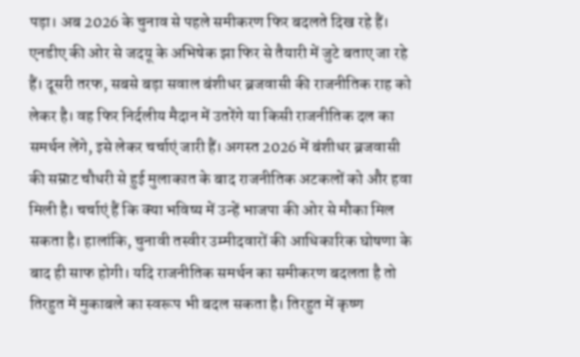पड़ा। अब 2026 के चुनाव से पहले समीकरण फिर बदलते दिख रहे हैं। एनडीए की ओर से जदयू के अभिषेक झा फिर से तैयारी में जुटे बताए जा रहे हैं। दूसरी तरफ, सबसे बड़ा सवाल बंशीधर ब्रजवासी की राजनीतिक राह को लेकर है। वह फिर निर्दलीय मैदान में उतरेंगे या किसी राजनीतिक दल का समर्थन लेंगे, इसे लेकर चर्चाएं जारी हैं। अगस्त 2026 में बंशीधर ब्रजवासी की सम्राट चौधरी से हुई मुलाकात के बाद राजनीतिक अटकलों को और हवा मिली है। चर्चाएं हैं कि क्या भविष्य में उन्हें भाजपा की ओर से मौका मिल सकता है। हालांकि, चुनावी तस्वीर उम्मीदवारों की आधिकारिक घोषणा के बाद ही साफ होगी। यदि राजनीतिक समर्थन का समीकरण बदलता है तो तिरहुत में मुकाबले का स्वरूप भी बदल सकता है। तिरहुत में कृष्ण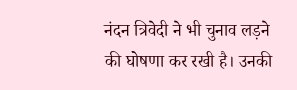नंदन त्रिवेदी ने भी चुनाव लड़ने की घोषणा कर रखी है। उनकी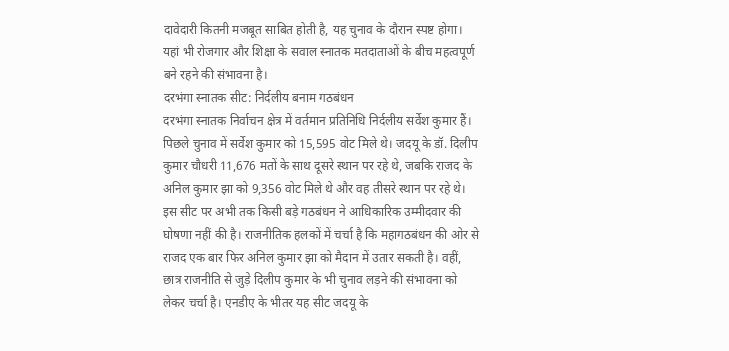दावेदारी कितनी मजबूत साबित होती है, यह चुनाव के दौरान स्पष्ट होगा। यहां भी रोजगार और शिक्षा के सवाल स्नातक मतदाताओं के बीच महत्वपूर्ण बने रहने की संभावना है।
दरभंगा स्नातक सीट: निर्दलीय बनाम गठबंधन
दरभंगा स्नातक निर्वाचन क्षेत्र में वर्तमान प्रतिनिधि निर्दलीय सर्वेश कुमार हैं। पिछले चुनाव में सर्वेश कुमार को 15,595 वोट मिले थे। जदयू के डॉ. दिलीप कुमार चौधरी 11,676 मतों के साथ दूसरे स्थान पर रहे थे, जबकि राजद के अनिल कुमार झा को 9,356 वोट मिले थे और वह तीसरे स्थान पर रहे थे।
इस सीट पर अभी तक किसी बड़े गठबंधन ने आधिकारिक उम्मीदवार की घोषणा नहीं की है। राजनीतिक हलकों में चर्चा है कि महागठबंधन की ओर से राजद एक बार फिर अनिल कुमार झा को मैदान में उतार सकती है। वहीं, छात्र राजनीति से जुड़े दिलीप कुमार के भी चुनाव लड़ने की संभावना को लेकर चर्चा है। एनडीए के भीतर यह सीट जदयू के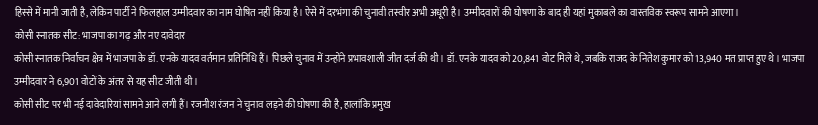हिस्से में मानी जाती है, लेकिन पार्टी ने फिलहाल उम्मीदवार का नाम घोषित नहीं किया है। ऐसे में दरभंगा की चुनावी तस्वीर अभी अधूरी है। उम्मीदवारों की घोषणा के बाद ही यहां मुकाबले का वास्तविक स्वरूप सामने आएगा।
कोसी स्नातक सीट: भाजपा का गढ़ और नए दावेदार
कोसी स्नातक निर्वाचन क्षेत्र में भाजपा के डॉ. एनके यादव वर्तमान प्रतिनिधि हैं। पिछले चुनाव में उन्होंने प्रभावशाली जीत दर्ज की थी। डॉ. एनके यादव को 20,841 वोट मिले थे, जबकि राजद के नितेश कुमार को 13,940 मत प्राप्त हुए थे। भाजपा उम्मीदवार ने 6,901 वोटों के अंतर से यह सीट जीती थी।
कोसी सीट पर भी नई दावेदारियां सामने आने लगी हैं। रजनीश रंजन ने चुनाव लड़ने की घोषणा की है, हालांकि प्रमुख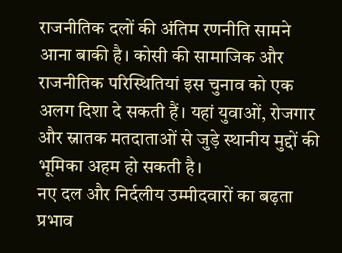राजनीतिक दलों की अंतिम रणनीति सामने आना बाकी है। कोसी की सामाजिक और राजनीतिक परिस्थितियां इस चुनाव को एक अलग दिशा दे सकती हैं। यहां युवाओं, रोजगार और स्नातक मतदाताओं से जुड़े स्थानीय मुद्दों की भूमिका अहम हो सकती है।
नए दल और निर्दलीय उम्मीदवारों का बढ़ता प्रभाव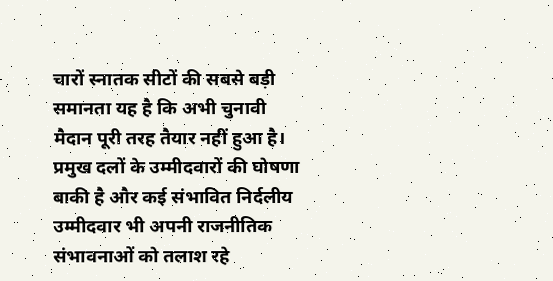चारों स्नातक सीटों की सबसे बड़ी समानता यह है कि अभी चुनावी मैदान पूरी तरह तैयार नहीं हुआ है। प्रमुख दलों के उम्मीदवारों की घोषणा बाकी है और कई संभावित निर्दलीय उम्मीदवार भी अपनी राजनीतिक संभावनाओं को तलाश रहे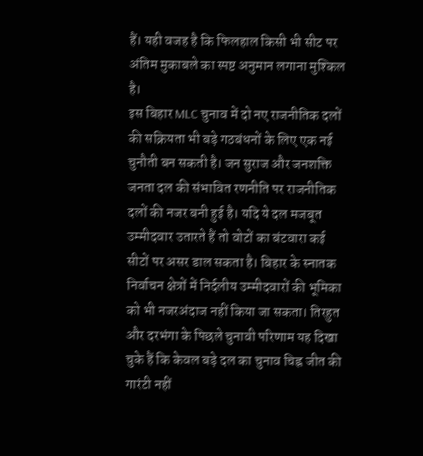हैं। यही वजह है कि फिलहाल किसी भी सीट पर अंतिम मुकाबले का स्पष्ट अनुमान लगाना मुश्किल है।
इस बिहार MLC चुनाव में दो नए राजनीतिक दलों की सक्रियता भी बड़े गठबंधनों के लिए एक नई चुनौती बन सकती है। जन सुराज और जनशक्ति जनता दल की संभावित रणनीति पर राजनीतिक दलों की नजर बनी हुई है। यदि ये दल मजबूत उम्मीदवार उतारते हैं तो वोटों का बंटवारा कई सीटों पर असर डाल सकता है। बिहार के स्नातक निर्वाचन क्षेत्रों में निर्दलीय उम्मीदवारों की भूमिका को भी नजरअंदाज नहीं किया जा सकता। तिरहुत और दरभंगा के पिछले चुनावी परिणाम यह दिखा चुके हैं कि केवल बड़े दल का चुनाव चिह्न जीत की गारंटी नहीं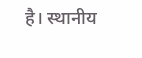है। स्थानीय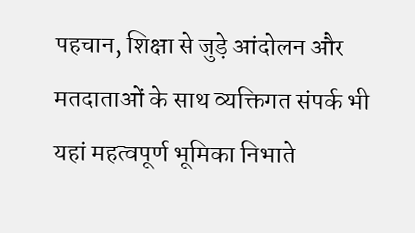पहचान, शिक्षा से जुड़े आंदोलन और मतदाताओं के साथ व्यक्तिगत संपर्क भी यहां महत्वपूर्ण भूमिका निभाते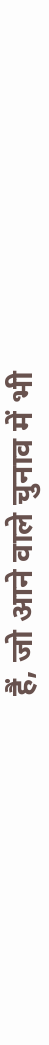हैं, जो आने वाले चुनाव में भी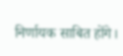निर्णायक साबित होंगे।